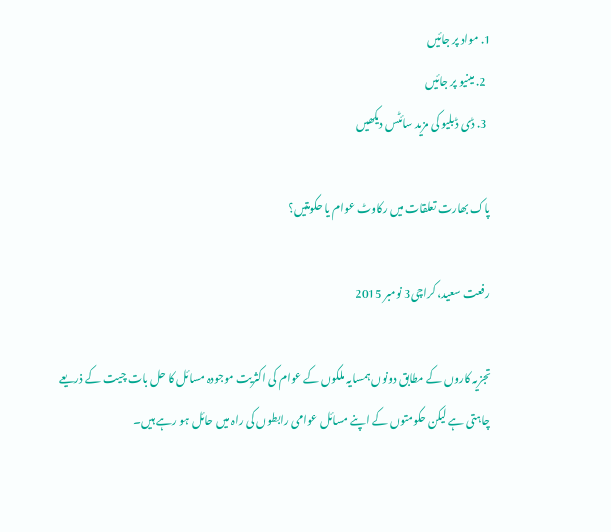1. مواد پر جائیں
  2. مینیو پر جائیں
  3. ڈی ڈبلیو کی مزید سائٹس دیکھیں

پاک بھارت تعلقات میں رکاوٹ عوام یا حکومتیں؟

رفعت سعید، کراچی3 نومبر 2015

تجزیہ کاروں کے مطابق دونوں ہمسایہ ملکوں کے عوام کی اکثریت موجودہ مسائل کا حل بات چیت کے ذریعے چاہتی ہے لیکن حکومتوں کے اپنے مسائل عوامی رابطوں کی راہ میں حائل ہو رہے ہیں۔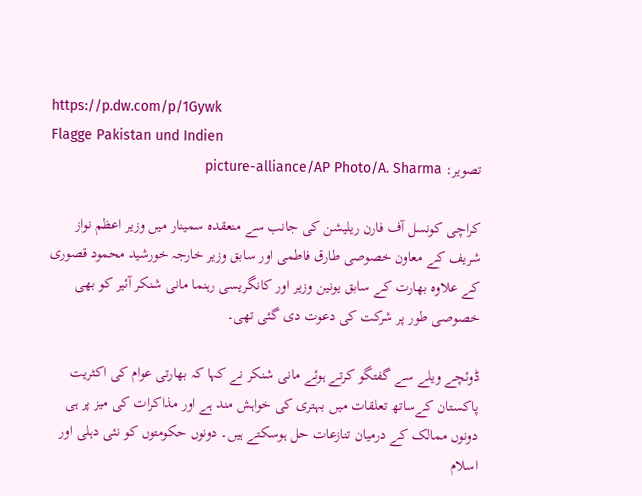https://p.dw.com/p/1Gywk
Flagge Pakistan und Indien
تصویر: picture-alliance/AP Photo/A. Sharma

کراچی کونسل آف فارن ریلیشن کی جانب سے منعقدہ سمینار میں وزیر اعظم نواز شریف کے معاون خصوصی طارق فاطمی اور سابق وزیر خارجہ خورشید محمود قصوری کے علاوہ بھارت کے سابق یونین وزیر اور کانگریسی رہنما مانی شنکر آئیر کو بھی خصوصی طور پر شرکت کی دعوت دی گئی تھی۔

ڈوئچے ویلے سے گفتگو کرتے ہوئے مانی شنکر نے کہا کہ بھارتی عوام کی اکثریت پاکستان کےساتھ تعلقات میں بہتری کی خواہش مند ہے اور مذاکرات کی میز پر ہی دونوں ممالک کے درمیان تنازعات حل ہوسکتے ہیں۔ دونوں حکومتوں کو نئی دہلی اور اسلام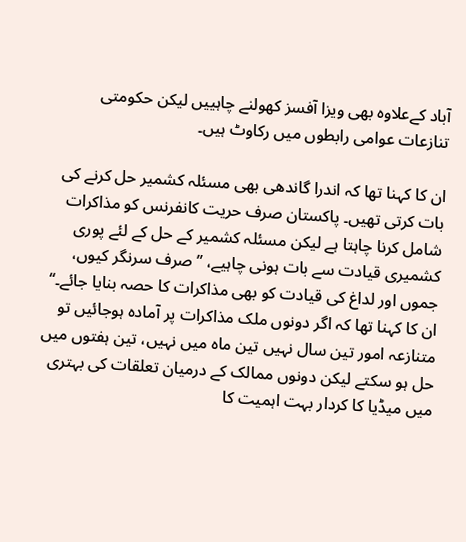آباد کےعلاوہ بھی ویزا آفسز کھولنے چاہییں لیکن حکومتی تنازعات عوامی رابطوں میں رکاوٹ ہیں۔

ان کا کہنا تھا کہ اندرا گاندھی بھی مسئلہ کشمیر حل کرنے کی بات کرتی تھیں۔ پاکستان صرف حریت کانفرنس کو مذاکرات شامل کرنا چاہتا ہے لیکن مسئلہ کشمیر کے حل کے لئے پوری کشمیری قیادت سے بات ہونی چاہیے، ’’صرف سرنگر کیوں، جموں اور لداغ کی قیادت کو بھی مذاکرات کا حصہ بنایا جائے۔‘‘ ان کا کہنا تھا کہ اگر دونوں ملک مذاکرات پر آمادہ ہوجائیں تو متنازعہ امور تین سال نہیں تین ماہ میں نہیں، تین ہفتوں میں حل ہو سکتے لیکن دونوں ممالک کے درمیان تعلقات کی بہتری میں میڈیا کا کردار بہت اہمیت کا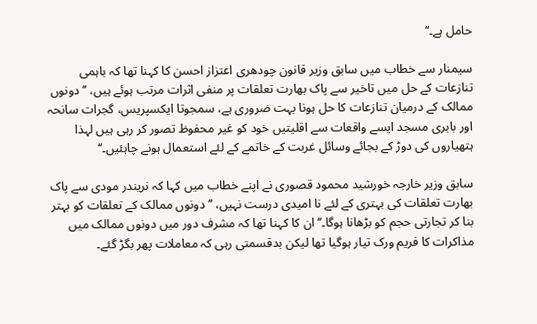حامل ہے۔‘‘

سیمنار سے خطاب میں سابق وزیر قانون چودھری اعتزاز احسن کا کہنا تھا کہ باہمی تنازعات کے حل میں تاخیر سے پاک بھارت تعلقات پر منفی اثرات مرتب ہوئے ہیں، ’’دونوں ممالک کے درمیان تنازعات کا حل ہونا بہت ضروری ہے، سمجوتا ایکسپریس، گجرات سانحہ اور بابری مسجد ایسے واقعات سے اقلیتیں خود کو غیر محفوظ تصور کر رہی ہیں لہذا ہتھیاروں کی دوڑ کے بجائے وسائل غربت کے خاتمے کے لئے استعمال ہونے چاہئیں۔‘‘

سابق وزیر خارجہ خورشید محمود قصوری نے اپنے خطاب میں کہا کہ نریندر مودی سے پاک بھارت تعلقات کی بہتری کے لئے نا امیدی درست نہیں، ’’دونوں ممالک کے تعلقات کو بہتر بنا کر تجارتی حجم کو بڑھانا ہوگا۔‘‘ ان کا کہنا تھا کہ مشرف دور میں دونوں ممالک میں مذاکرات کا فریم ورک تیار ہوگیا تھا لیکن بدقسمتی رہی کہ معاملات پھر بگڑ گئے۔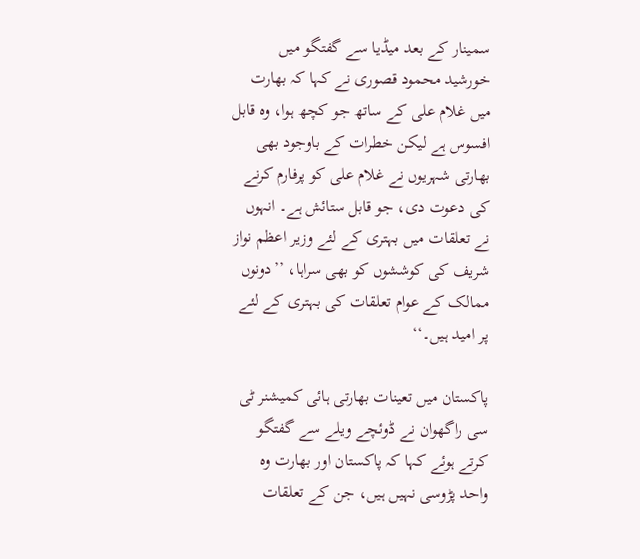سمینار کے بعد میڈیا سے گفتگو میں خورشید محمود قصوری نے کہا کہ بھارت میں غلام علی کے ساتھ جو کچھ ہوا، وہ قابل افسوس ہے لیکن خطرات کے باوجود بھی بھارتی شہریوں نے غلام علی کو پرفارم کرنے کی دعوت دی، جو قابل ستائش ہے۔ انہوں نے تعلقات میں بہتری کے لئے وزیر اعظم نواز شریف کی کوششوں کو بھی سراہا، ’’دونوں ممالک کے عوام تعلقات کی بہتری کے لئے پر امید ہیں۔‘‘

پاکستان میں تعینات بھارتی ہائی کمیشنر ٹی سی راگھوان نے ڈوئچے ویلے سے گفتگو کرتے ہوئے کہا کہ پاکستان اور بھارت وہ واحد پڑوسی نہیں ہیں، جن کے تعلقات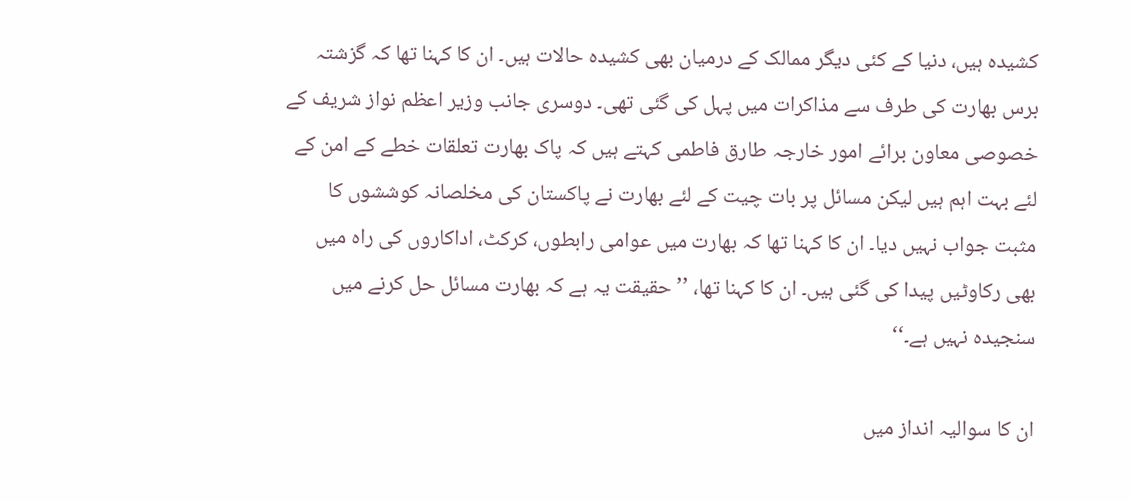کشیدہ ہیں، دنیا کے کئی دیگر ممالک کے درمیان بھی کشیدہ حالات ہیں۔ ان کا کہنا تھا کہ گزشتہ برس بھارت کی طرف سے مذاکرات میں پہل کی گئی تھی۔ دوسری جانب وزیر اعظم نواز شریف کے خصوصی معاون برائے امور خارجہ طارق فاطمی کہتے ہیں کہ پاک بھارت تعلقات خطے کے امن کے لئے بہت اہم ہیں لیکن مسائل پر بات چیت کے لئے بھارت نے پاکستان کی مخلصانہ کوششوں کا مثبت جواب نہیں دیا۔ ان کا کہنا تھا کہ بھارت میں عوامی رابطوں، کرکٹ، اداکاروں کی راہ میں بھی رکاوٹیں پیدا کی گئی ہیں۔ ان کا کہنا تھا، ’’حقیقت یہ ہے کہ بھارت مسائل حل کرنے میں سنجیدہ نہیں ہے۔‘‘

ان کا سوالیہ انداز میں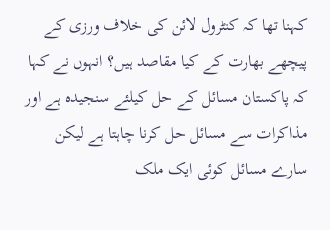کہنا تھا کہ کنٹرول لائن کی خلاف ورزی کے پیچھے بھارت کے کیا مقاصد ہیں؟ انہوں نے کہا کہ پاکستان مسائل کے حل کیلئے سنجیدہ ہے اور مذاکرات سے مسائل حل کرنا چاہتا ہے لیکن سارے مسائل کوئی ایک ملک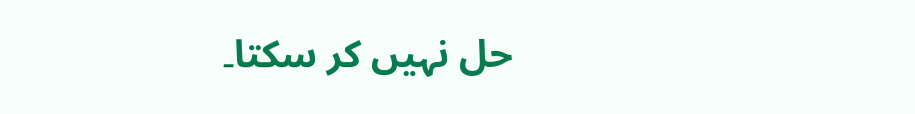حل نہیں کر سکتا۔